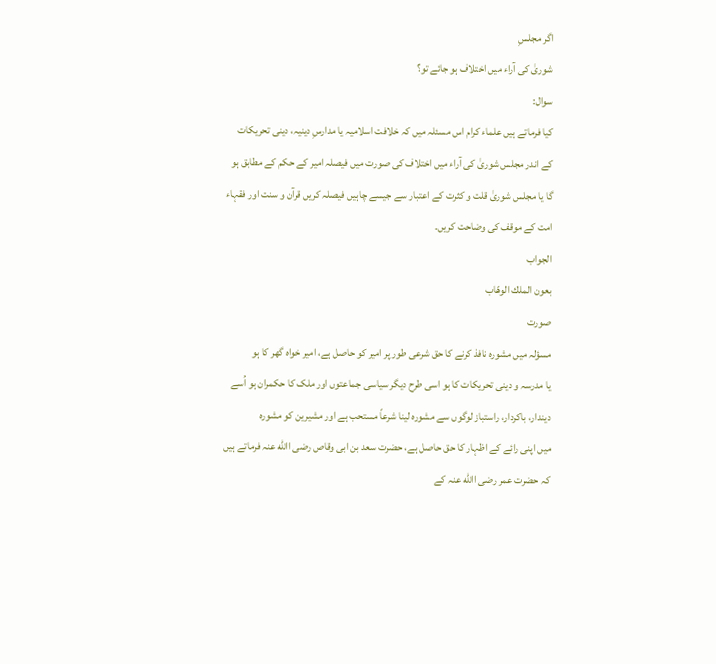اگر مجلسِ
شوریٰ کی آراء میں اختلاف ہو جائے تو؟
سوال:
کیا فرماتے ہیں علماء کرام اس مسئلہ میں کہ خلافت اسلامیہ یا مدارسِ دینیہ، دینی تحریکات
کے اندر مجلس شوریٰ کی آراء میں اختلاف کی صورت میں فیصلہ امیر کے حکم کے مطابق ہو
گا یا مجلس شوریٰ قلت و کثرت کے اعتبار سے جیسے چاہیں فیصلہ کریں قرآن و سنت اور فقہاء
امت کے موقف کی وضاحت کریں۔
الجواب
بعون الملك الوھّاب
صورت
مسؤلہ میں مشورہ نافذ کرنے کا حق شرعی طور پر امیر کو حاصل ہے، امیر خواہ گھر کا ہو
یا مدرسہ و دینی تحریکات کا ہو اسی طرح دیگر سیاسی جماعتوں اور ملک کا حکمران ہو اُسے
دیندار، باکردار، راستباز لوگوں سے مشورہ لینا شرعاً مستحب ہے اور مشیرین کو مشورہ
میں اپنی رائے کے اظہار کا حق حاصل ہے، حضرت سعد بن ابی وقاص رضی االله عنہ فرماتے ہیں
کہ حضرت عمر رضی االله عنہ کے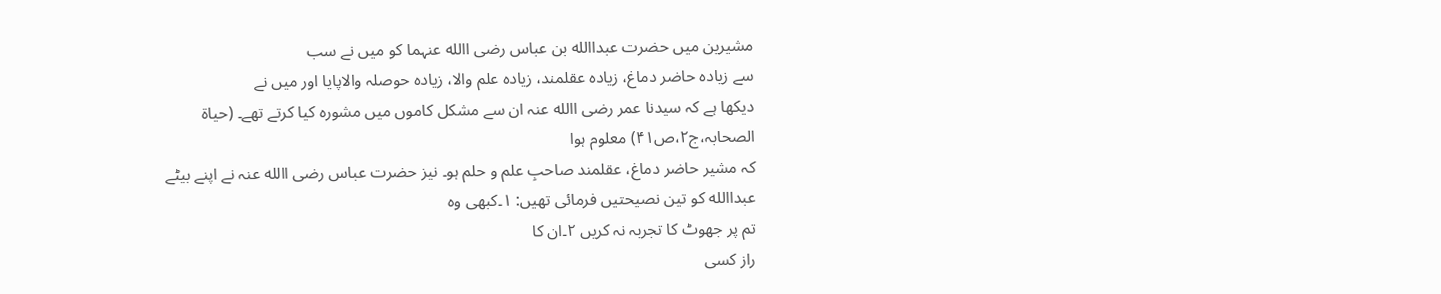مشیرین میں حضرت عبداالله بن عباس رضی االله عنہما کو میں نے سب
سے زیادہ حاضر دماغ، زیادہ عقلمند، زیادہ علم والا، زیادہ حوصلہ والاپایا اور میں نے
دیکھا ہے کہ سیدنا عمر رضی االله عنہ ان سے مشکل کاموں میں مشورہ کیا کرتے تھے۔ (حیاۃ
الصحابہ،ج۲،ص۴۱) معلوم ہوا
کہ مشیر حاضر دماغ، عقلمند صاحبِ علم و حلم ہو۔ نیز حضرت عباس رضی االله عنہ نے اپنے بیٹے
عبداالله کو تین نصیحتیں فرمائی تھیں: ۱۔کبھی وہ
تم پر جھوٹ کا تجربہ نہ کریں ۲۔ان کا
راز کسی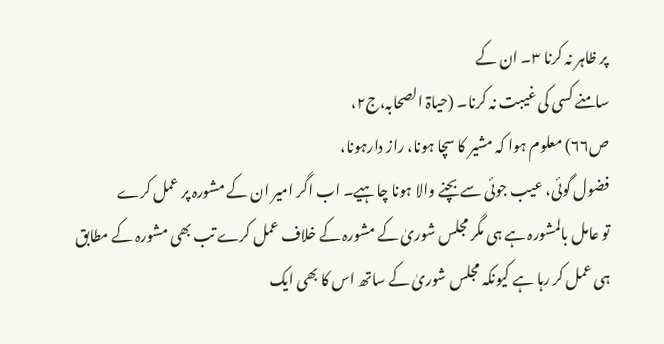پر ظاہر نہ کرنا ۳۔ ان کے
سامنے کسی کی غیبت نہ کرنا۔ (حیاۃ الصحابہ،ج۲،
ص۶۶) معلوم ہوا کہ مشیر کا سچا ہونا، راز دارہونا،
فضول گوئی، عیب جوئی سے بچنے والا ہونا چاہیے۔ اب اگر امیر ان کے مشورہ پر عمل کرے
تو عامل بالمشورہ ہے ہی مگر مجلس شوریٰ کے مشورہ کے خلاف عمل کرے تب بھی مشورہ کے مطابق
ہی عمل کر رہا ہے کیونکہ مجلس شوریٰ کے ساتھ اس کا بھی ایک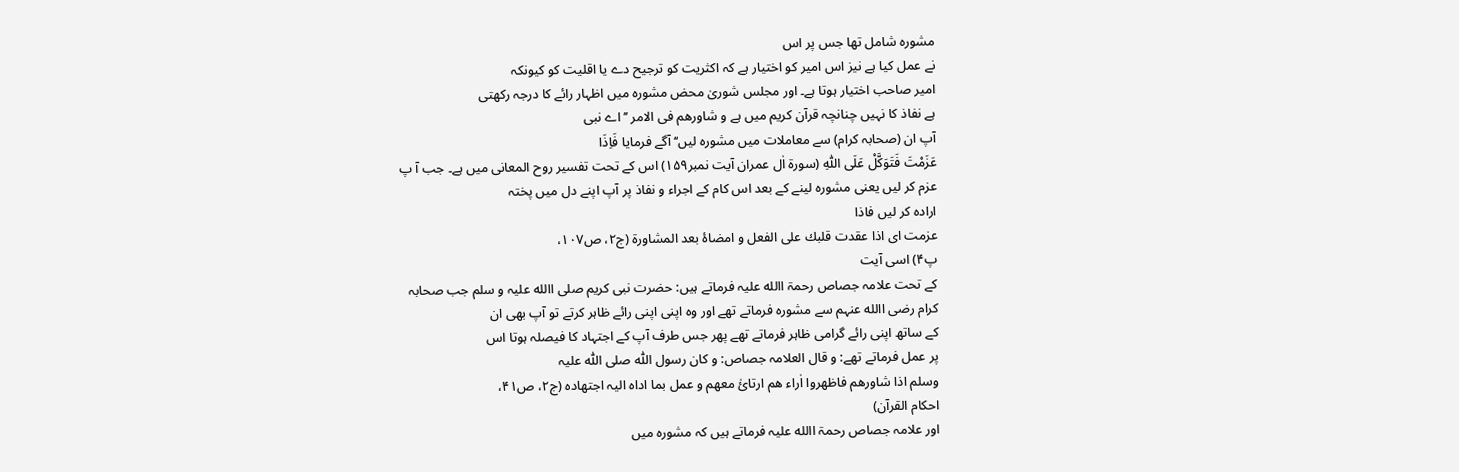مشورہ شامل تھا جس پر اس
نے عمل کیا ہے نیز اس امیر کو اختیار ہے کہ اکثریت کو ترجیح دے یا اقلیت کو کیونکہ
امیر صاحب اختیار ہوتا ہے۔ اور مجلس شوریٰ محض مشورہ میں اظہار رائے کا درجہ رکھتی
ہے نفاذ کا نہیں چنانچہ قرآن کریم میں ہے و شاورھم فی الامر ’’اے نبی
آپ ان (صحابہ کرام) سے معاملات میں مشورہ لیں‘‘ آگے فرمایا فَاِذَا
عَزَمْتَ فَتَوَکَّلْ عَلَی اللّٰہِ (سورۃ اٰل عمران آیت نمبر۱۵۹) اس کے تحت تفسیر روح المعانی میں ہے۔ جب آ پ
عزم کر لیں یعنی مشورہ لینے کے بعد اس کام کے اجراء و نفاذ پر آپ اپنے دل میں پختہ
ارادہ کر لیں فاذا
عزمت ای اذا عقدت قلبك علی الفعل و امضاۂ بعد المشاورۃ (ج۲، ص۱۰۷،
پ۴) اسی آیت
کے تحت علامہ جصاص رحمۃ االله علیہ فرماتے ہیں: حضرت نبی کریم صلی االله علیہ و سلم جب صحابہ
کرام رضی االله عنہم سے مشورہ فرماتے تھے اور وہ اپنی اپنی رائے ظاہر کرتے تو آپ بھی ان
کے ساتھ اپنی رائے گرامی ظاہر فرماتے تھے پھر جس طرف آپ کے اجتہاد کا فیصلہ ہوتا اس
پر عمل فرماتے تھے: و قال العلامہ جصاص: و کان رسول اللّٰہ صلی اللّٰہ علیہ
وسلم اذا شاورھم فاظھروا اٰراء ھم ارتایٰٔ معھم و عمل بما اداہ الیہ اجتھادہ (ج۲، ص۴۱،
احکام القرآن)
اور علامہ جصاص رحمۃ االله علیہ فرماتے ہیں کہ مشورہ میں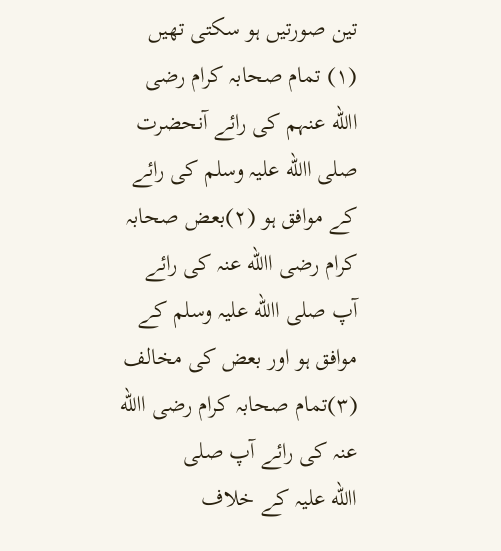تین صورتیں ہو سکتی تھیں (۱) تمام صحابہ کرام رضی االله عنہم کی رائے آنحضرت
صلی االله علیہ وسلم کی رائے کے موافق ہو (۲)بعض صحابہ
کرام رضی االله عنہ کی رائے آپ صلی االله علیہ وسلم کے موافق ہو اور بعض کی مخالف (۳)تمام صحابہ کرام رضی االله عنہ کی رائے آپ صلی
االله علیہ کے خلاف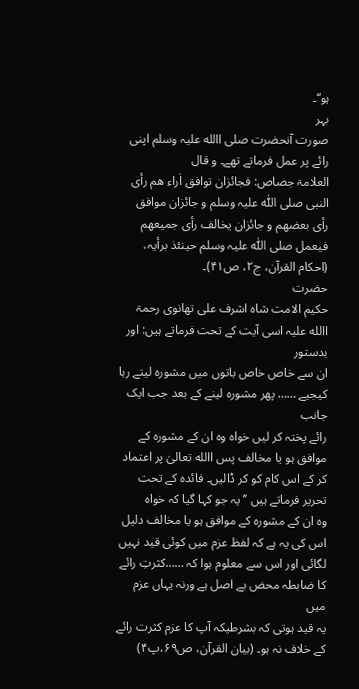ہو‘‘۔
بہر
صورت آنحضرت صلی االله علیہ وسلم اپنی رائے پر عمل فرماتے تھے۔ و قال
العلامۃ جصاص: فجائزان توافق اٰراء ھم رأی النبی صلی اللّٰہ علیہ وسلم و جائزان موافق
رأی بعضھم و جائزان یخالف رأی جمیعھم فیعمل صلی اللّٰہ علیہ وسلم حینئذ برأیہ․ (احکام القرآن، ج۲، ص۴۱)۔
حضرت
حکیم الامت شاہ اشرف علی تھانوی رحمۃ االله علیہ اسی آیت کے تحت فرماتے ہیں: اور بدستور
ان سے خاص خاص باتوں میں مشورہ لیتے رہا کیجیے …… پھر مشورہ لینے کے بعد جب ایک جانب
رائے پختہ کر لیں خواہ وہ ان کے مشورہ کے موافق ہو یا مخالف پس االله تعالیٰ پر اعتماد
کر کے اس کام کو کر ڈالیں۔ فائدہ کے تحت تحریر فرماتے ہیں ’’یہ جو کہا گیا کہ خواہ
وہ ان کے مشورہ کے موافق ہو یا مخالف دلیل اس کی یہ ہے کہ لفظ عزم میں کوئی قید نہیں
لگائی اور اس سے معلوم ہوا کہ ……کثرتِ رائے کا ضابطہ محض بے اصل ہے ورنہ یہاں عزم میں
یہ قید ہوتی کہ بشرطیکہ آپ کا عزم کثرت رائے کے خلاف نہ ہو۔ (بیان القرآن، ص۶۹،پ۴)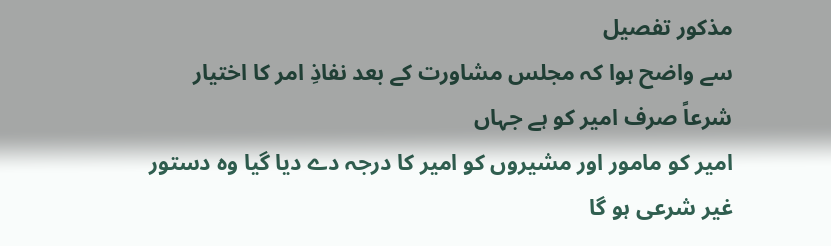مذکور تفصیل
سے واضح ہوا کہ مجلس مشاورت کے بعد نفاذِ امر کا اختیار شرعاً صرف امیر کو ہے جہاں
امیر کو مامور اور مشیروں کو امیر کا درجہ دے دیا گیا وہ دستور غیر شرعی ہو گا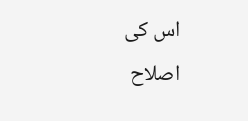اس کی
اصلاح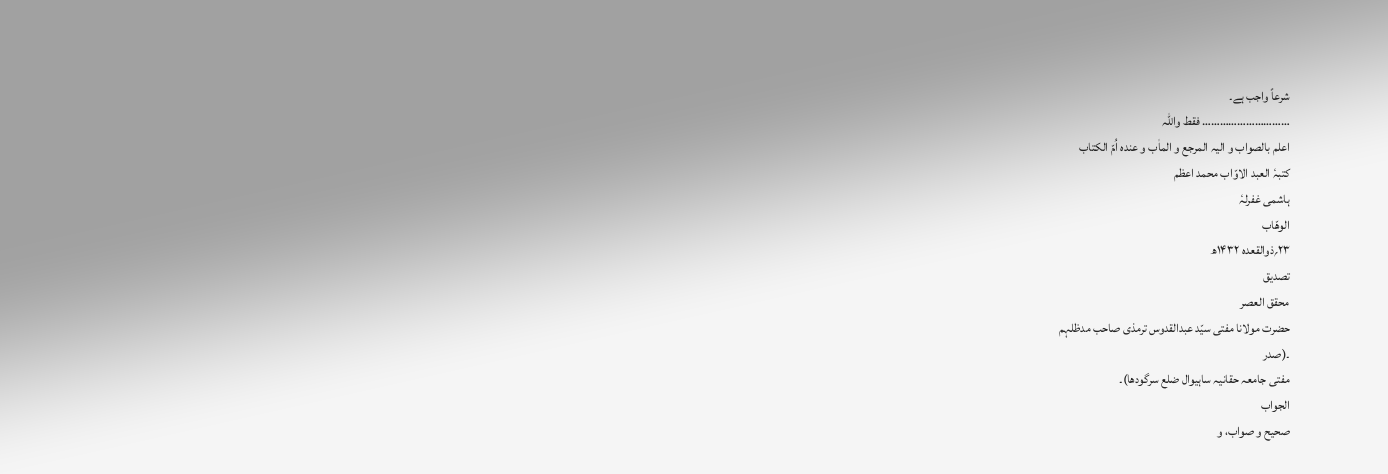شرعاً واجب ہے۔
………………………… فقط واللّٰہ
اعلم بالصواب و الیہ المرجع و الماٰب و عندہ اُمّ الکتاب
کتبہٗ العبد الاوّاب محمد اعظم
ہاشمی غفرلہٗ
الوھّاب
۲۳؍ذوالقعدہ ۱۴۳۲ھ
تصدیق
محقق العصر
حضرت مولانا مفتی سیّد عبدالقدوس ترمذی صاحب مدظلہم
۔(صدر
مفتی جامعہ حقانیہ ساہیوال ضلع سرگودھا)۔
الجواب
صحیح و صواب، و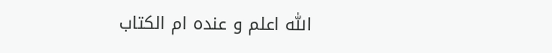اللّٰہ اعلم و عندہ ام الکتاب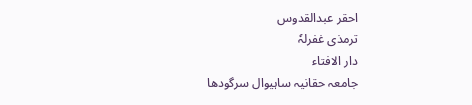احقر عبدالقدوس
ترمذی غفرلہٗ
دار الافتاء
جامعہ حقانیہ ساہیوال سرگودھا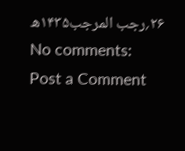۲۶؍رجب المرجب۱۴۳۵ھ
No comments:
Post a Comment